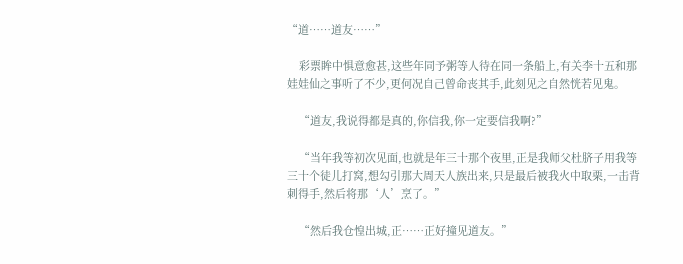“道……道友……”

    彩票眸中惧意愈甚,这些年同予粥等人待在同一条船上,有关李十五和那娃娃仙之事听了不少,更何况自己曾命丧其手,此刻见之自然恍若见鬼。

    “道友,我说得都是真的,你信我,你一定要信我啊?”

    “当年我等初次见面,也就是年三十那个夜里,正是我师父杜脐子用我等三十个徒儿打窝,想勾引那大周天人族出来,只是最后被我火中取栗,一击背刺得手,然后将那‘人’烹了。”

    “然后我仓惶出城,正……正好撞见道友。”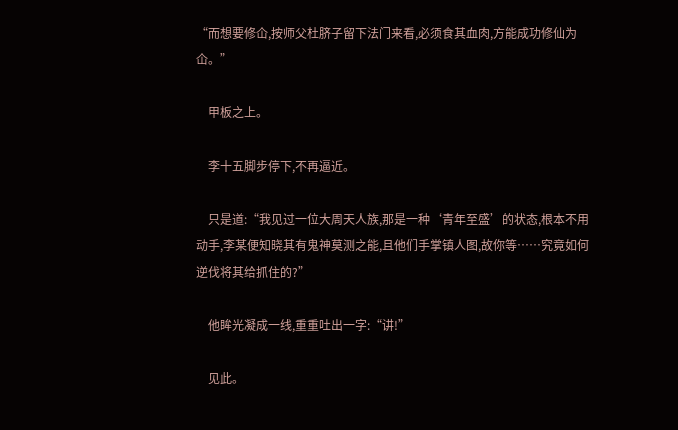“而想要修仚,按师父杜脐子留下法门来看,必须食其血肉,方能成功修仙为仚。”

    甲板之上。

    李十五脚步停下,不再逼近。

    只是道:“我见过一位大周天人族,那是一种‘青年至盛’的状态,根本不用动手,李某便知晓其有鬼神莫测之能,且他们手掌镇人图,故你等……究竟如何逆伐将其给抓住的?”

    他眸光凝成一线,重重吐出一字:“讲!”

    见此。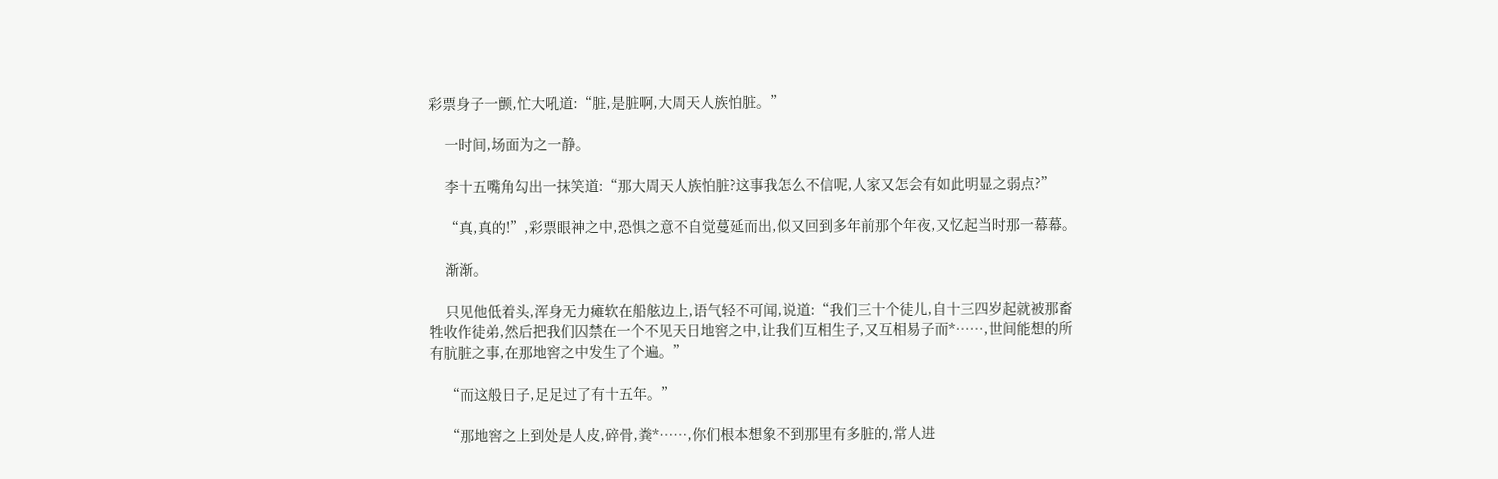彩票身子一颤,忙大吼道:“脏,是脏啊,大周天人族怕脏。”

    一时间,场面为之一静。

    李十五嘴角勾出一抹笑道:“那大周天人族怕脏?这事我怎么不信呢,人家又怎会有如此明显之弱点?”

    “真,真的!”,彩票眼神之中,恐惧之意不自觉蔓延而出,似又回到多年前那个年夜,又忆起当时那一幕幕。

    渐渐。

    只见他低着头,浑身无力瘫软在船舷边上,语气轻不可闻,说道:“我们三十个徒儿,自十三四岁起就被那畜牲收作徒弟,然后把我们囚禁在一个不见天日地窖之中,让我们互相生子,又互相易子而*……,世间能想的所有肮脏之事,在那地窖之中发生了个遍。”

    “而这般日子,足足过了有十五年。”

    “那地窖之上到处是人皮,碎骨,粪*……,你们根本想象不到那里有多脏的,常人进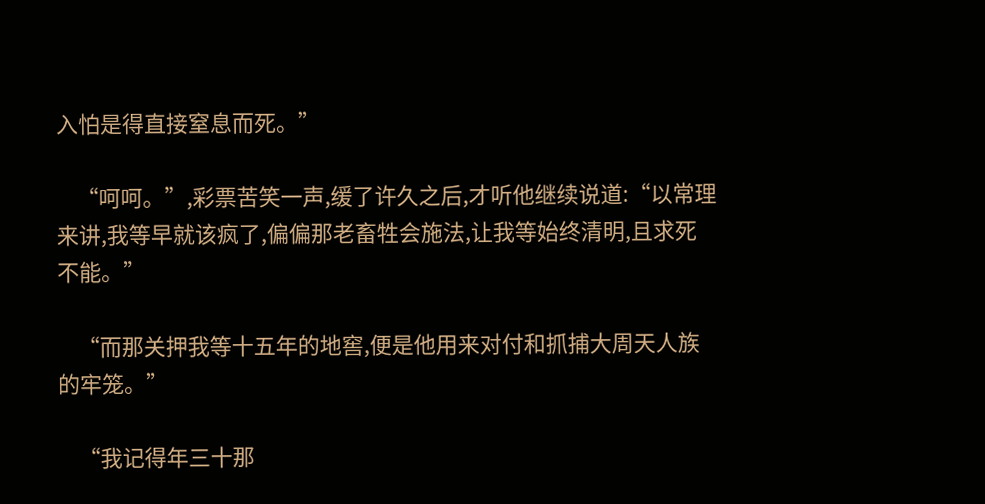入怕是得直接窒息而死。”

    “呵呵。”,彩票苦笑一声,缓了许久之后,才听他继续说道:“以常理来讲,我等早就该疯了,偏偏那老畜牲会施法,让我等始终清明,且求死不能。”

    “而那关押我等十五年的地窖,便是他用来对付和抓捕大周天人族的牢笼。”

    “我记得年三十那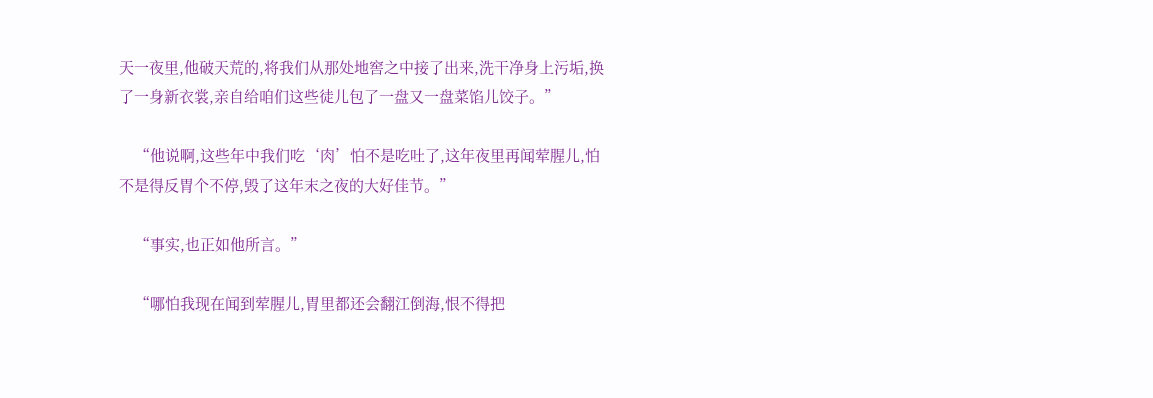天一夜里,他破天荒的,将我们从那处地窖之中接了出来,洗干净身上污垢,换了一身新衣裳,亲自给咱们这些徒儿包了一盘又一盘菜馅儿饺子。”

    “他说啊,这些年中我们吃‘肉’怕不是吃吐了,这年夜里再闻荤腥儿,怕不是得反胃个不停,毁了这年末之夜的大好佳节。”

    “事实,也正如他所言。”

    “哪怕我现在闻到荤腥儿,胃里都还会翻江倒海,恨不得把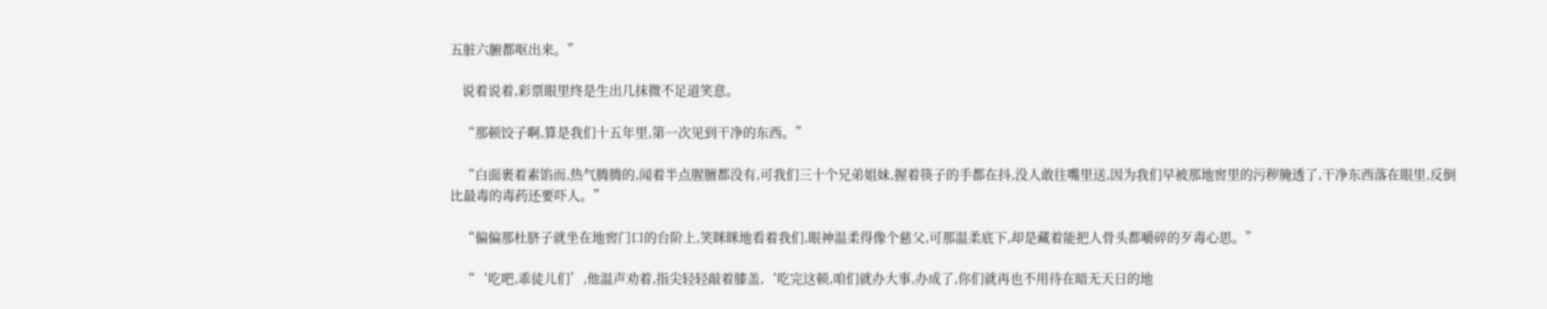五脏六腑都呕出来。”

    说着说着,彩票眼里终是生出几抹微不足道笑意。

    “那顿饺子啊,算是我们十五年里,第一次见到干净的东西。”

    “白面裹着素馅而,热气腾腾的,闻着半点腥膻都没有,可我们三十个兄弟姐妹,握着筷子的手都在抖,没人敢往嘴里送,因为我们早被那地窖里的污秽腌透了,干净东西落在眼里,反倒比最毒的毒药还要吓人。”

    “偏偏那杜脐子就坐在地窖门口的台阶上,笑眯眯地看着我们,眼神温柔得像个慈父,可那温柔底下,却是藏着能把人骨头都嚼碎的歹毒心思。”

    “‘吃吧,乖徒儿们’,他温声劝着,指尖轻轻敲着膝盖,‘吃完这顿,咱们就办大事,办成了,你们就再也不用待在暗无天日的地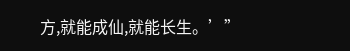方,就能成仙,就能长生。’”